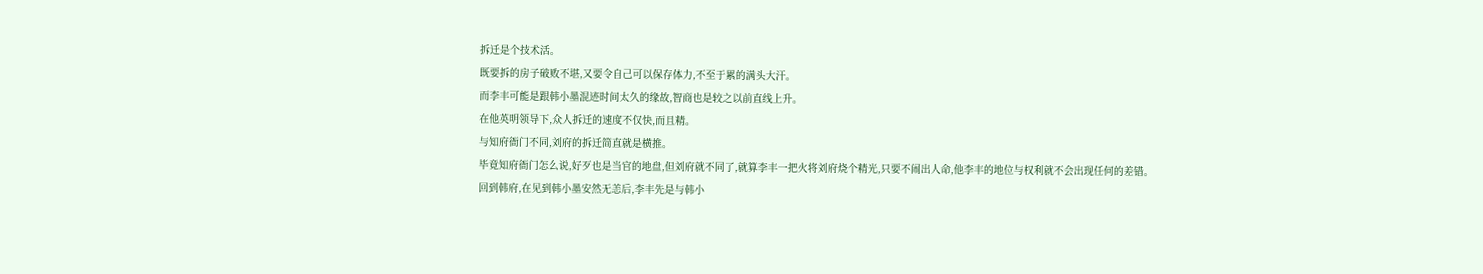拆迁是个技术活。
既要拆的房子破败不堪,又要令自己可以保存体力,不至于累的满头大汗。
而李丰可能是跟韩小墨混迹时间太久的缘故,智商也是较之以前直线上升。
在他英明领导下,众人拆迁的速度不仅快,而且精。
与知府衙门不同,刘府的拆迁简直就是横推。
毕竟知府衙门怎么说,好歹也是当官的地盘,但刘府就不同了,就算李丰一把火将刘府烧个精光,只要不闹出人命,他李丰的地位与权利就不会出现任何的差错。
回到韩府,在见到韩小墨安然无恙后,李丰先是与韩小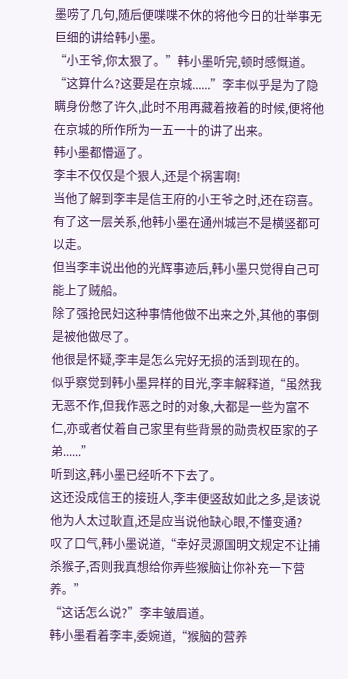墨唠了几句,随后便喋喋不休的将他今日的壮举事无巨细的讲给韩小墨。
“小王爷,你太狠了。”韩小墨听完,顿时感慨道。
“这算什么?这要是在京城......”李丰似乎是为了隐瞒身份憋了许久,此时不用再藏着掖着的时候,便将他在京城的所作所为一五一十的讲了出来。
韩小墨都懵逼了。
李丰不仅仅是个狠人,还是个祸害啊!
当他了解到李丰是信王府的小王爷之时,还在窃喜。有了这一层关系,他韩小墨在通州城岂不是横竖都可以走。
但当李丰说出他的光辉事迹后,韩小墨只觉得自己可能上了贼船。
除了强抢民妇这种事情他做不出来之外,其他的事倒是被他做尽了。
他很是怀疑,李丰是怎么完好无损的活到现在的。
似乎察觉到韩小墨异样的目光,李丰解释道,“虽然我无恶不作,但我作恶之时的对象,大都是一些为富不仁,亦或者仗着自己家里有些背景的勋贵权臣家的子弟......”
听到这,韩小墨已经听不下去了。
这还没成信王的接班人,李丰便竖敌如此之多,是该说他为人太过耿直,还是应当说他缺心眼,不懂变通?
叹了口气,韩小墨说道,“幸好灵源国明文规定不让捕杀猴子,否则我真想给你弄些猴脑让你补充一下营养。”
“这话怎么说?”李丰皱眉道。
韩小墨看着李丰,委婉道,“猴脑的营养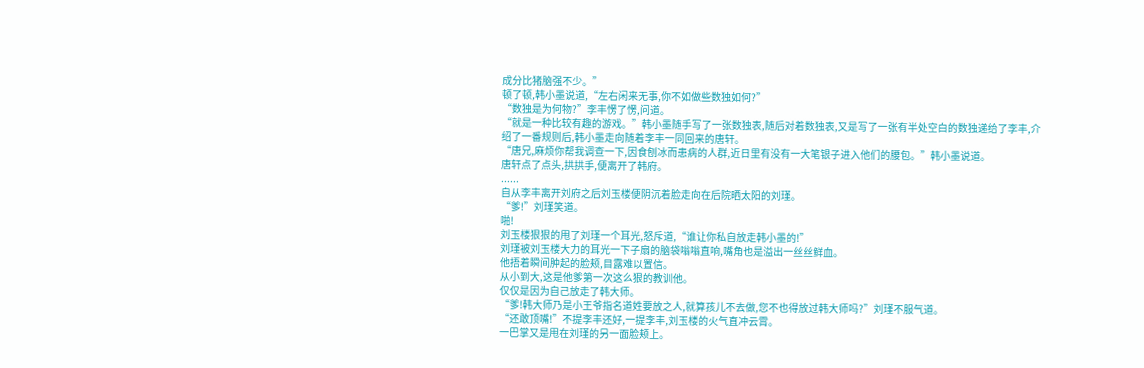成分比猪脑强不少。”
顿了顿,韩小墨说道,“左右闲来无事,你不如做些数独如何?”
“数独是为何物?”李丰愣了愣,问道。
“就是一种比较有趣的游戏。”韩小墨随手写了一张数独表,随后对着数独表,又是写了一张有半处空白的数独递给了李丰,介绍了一番规则后,韩小墨走向随着李丰一同回来的唐轩。
“唐兄,麻烦你帮我调查一下,因食刨冰而患病的人群,近日里有没有一大笔银子进入他们的腰包。”韩小墨说道。
唐轩点了点头,拱拱手,便离开了韩府。
......
自从李丰离开刘府之后刘玉楼便阴沉着脸走向在后院晒太阳的刘瑾。
“爹!”刘瑾笑道。
啪!
刘玉楼狠狠的甩了刘瑾一个耳光,怒斥道,“谁让你私自放走韩小墨的!”
刘瑾被刘玉楼大力的耳光一下子扇的脑袋嗡嗡直响,嘴角也是溢出一丝丝鲜血。
他捂着瞬间肿起的脸颊,目露难以置信。
从小到大,这是他爹第一次这么狠的教训他。
仅仅是因为自己放走了韩大师。
“爹!韩大师乃是小王爷指名道姓要放之人,就算孩儿不去做,您不也得放过韩大师吗?”刘瑾不服气道。
“还敢顶嘴!”不提李丰还好,一提李丰,刘玉楼的火气直冲云霄。
一巴掌又是甩在刘瑾的另一面脸颊上。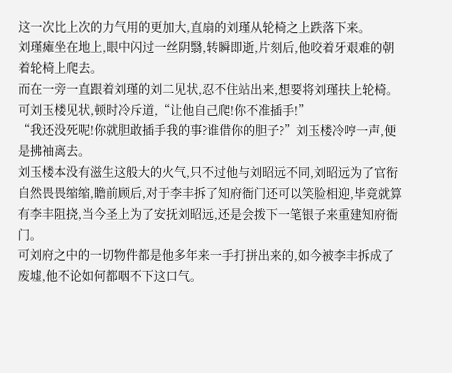这一次比上次的力气用的更加大,直扇的刘瑾从轮椅之上跌落下来。
刘瑾瘫坐在地上,眼中闪过一丝阴翳,转瞬即逝,片刻后,他咬着牙艰难的朝着轮椅上爬去。
而在一旁一直跟着刘瑾的刘二见状,忍不住站出来,想要将刘瑾扶上轮椅。
可刘玉楼见状,顿时冷斥道,“让他自己爬!你不准插手!”
“我还没死呢!你就胆敢插手我的事?谁借你的胆子?”刘玉楼冷哼一声,便是拂袖离去。
刘玉楼本没有滋生这般大的火气,只不过他与刘昭远不同,刘昭远为了官衔自然畏畏缩缩,瞻前顾后,对于李丰拆了知府衙门还可以笑脸相迎,毕竟就算有李丰阻挠,当今圣上为了安抚刘昭远,还是会拨下一笔银子来重建知府衙门。
可刘府之中的一切物件都是他多年来一手打拼出来的,如今被李丰拆成了废墟,他不论如何都咽不下这口气。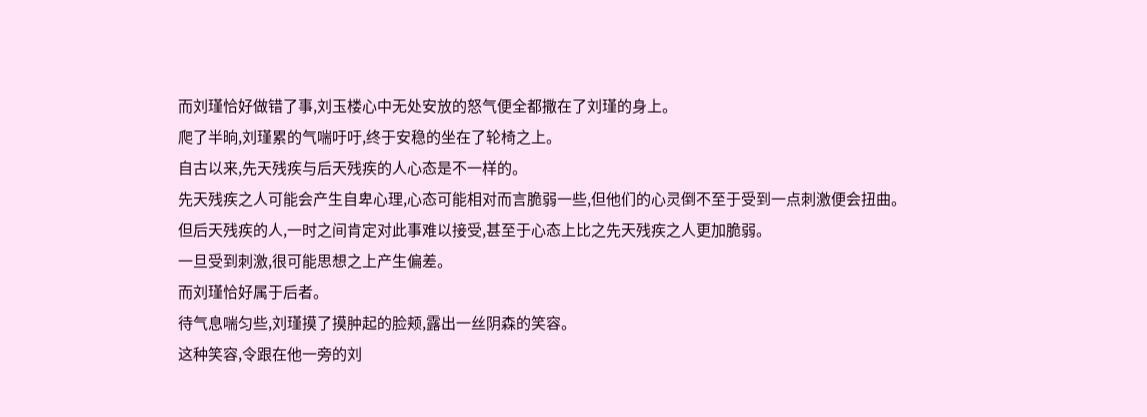而刘瑾恰好做错了事,刘玉楼心中无处安放的怒气便全都撒在了刘瑾的身上。
爬了半晌,刘瑾累的气喘吁吁,终于安稳的坐在了轮椅之上。
自古以来,先天残疾与后天残疾的人心态是不一样的。
先天残疾之人可能会产生自卑心理,心态可能相对而言脆弱一些,但他们的心灵倒不至于受到一点刺激便会扭曲。
但后天残疾的人,一时之间肯定对此事难以接受,甚至于心态上比之先天残疾之人更加脆弱。
一旦受到刺激,很可能思想之上产生偏差。
而刘瑾恰好属于后者。
待气息喘匀些,刘瑾摸了摸肿起的脸颊,露出一丝阴森的笑容。
这种笑容,令跟在他一旁的刘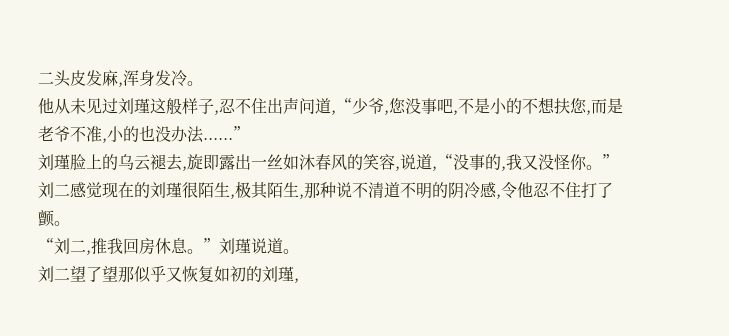二头皮发麻,浑身发冷。
他从未见过刘瑾这般样子,忍不住出声问道,“少爷,您没事吧,不是小的不想扶您,而是老爷不准,小的也没办法......”
刘瑾脸上的乌云褪去,旋即露出一丝如沐春风的笑容,说道,“没事的,我又没怪你。”
刘二感觉现在的刘瑾很陌生,极其陌生,那种说不清道不明的阴冷感,令他忍不住打了颤。
“刘二,推我回房休息。”刘瑾说道。
刘二望了望那似乎又恢复如初的刘瑾,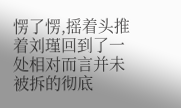愣了愣,摇着头推着刘瑾回到了一处相对而言并未被拆的彻底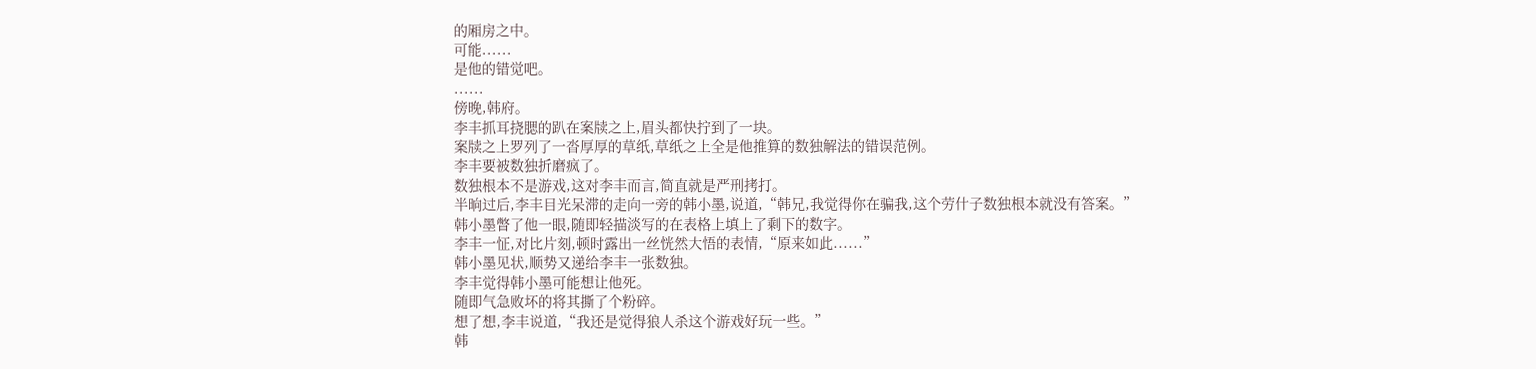的厢房之中。
可能......
是他的错觉吧。
......
傍晚,韩府。
李丰抓耳挠腮的趴在案牍之上,眉头都快拧到了一块。
案牍之上罗列了一沓厚厚的草纸,草纸之上全是他推算的数独解法的错误范例。
李丰要被数独折磨疯了。
数独根本不是游戏,这对李丰而言,简直就是严刑拷打。
半晌过后,李丰目光呆滞的走向一旁的韩小墨,说道,“韩兄,我觉得你在骗我,这个劳什子数独根本就没有答案。”
韩小墨瞥了他一眼,随即轻描淡写的在表格上填上了剩下的数字。
李丰一怔,对比片刻,顿时露出一丝恍然大悟的表情,“原来如此......”
韩小墨见状,顺势又递给李丰一张数独。
李丰觉得韩小墨可能想让他死。
随即气急败坏的将其撕了个粉碎。
想了想,李丰说道,“我还是觉得狼人杀这个游戏好玩一些。”
韩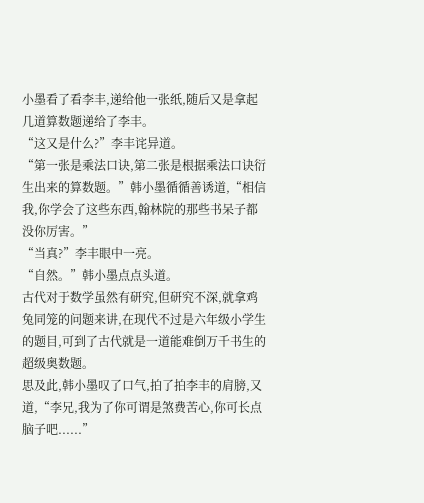小墨看了看李丰,递给他一张纸,随后又是拿起几道算数题递给了李丰。
“这又是什么?”李丰诧异道。
“第一张是乘法口诀,第二张是根据乘法口诀衍生出来的算数题。”韩小墨循循善诱道,“相信我,你学会了这些东西,翰林院的那些书呆子都没你厉害。”
“当真?”李丰眼中一亮。
“自然。”韩小墨点点头道。
古代对于数学虽然有研究,但研究不深,就拿鸡兔同笼的问题来讲,在现代不过是六年级小学生的题目,可到了古代就是一道能难倒万千书生的超级奥数题。
思及此,韩小墨叹了口气,拍了拍李丰的肩膀,又道,“李兄,我为了你可谓是煞费苦心,你可长点脑子吧......”